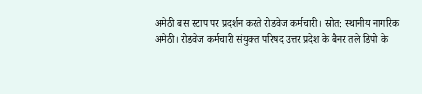अमेठी बस स्टाप पर प्रदर्शन करते रोडवेज कर्मचारी। स्रोत: स्थानीय नागरिक
अमेठी। रोडवेज कर्मचारी संयुक्त परिषद उत्तर प्रदेश के बैनर तले डिपो के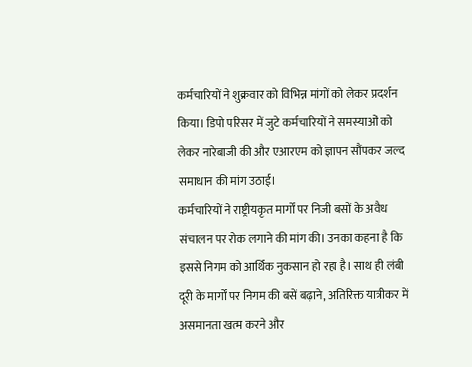कर्मचारियों ने शुक्रवार को विभिन्न मांगों को लेकर प्रदर्शन किया। डिपो परिसर में जुटे कर्मचारियों ने समस्याओं को लेकर नारेबाजी की और एआरएम को ज्ञापन सौंपकर जल्द समाधान की मांग उठाई।
कर्मचारियों ने राष्ट्रीयकृत मार्गों पर निजी बसों के अवैध संचालन पर रोक लगाने की मांग की। उनका कहना है कि इससे निगम को आर्थिक नुकसान हो रहा है। साथ ही लंबी दूरी के मार्गों पर निगम की बसें बढ़ाने, अतिरिक्त यात्रीकर में असमानता खत्म करने और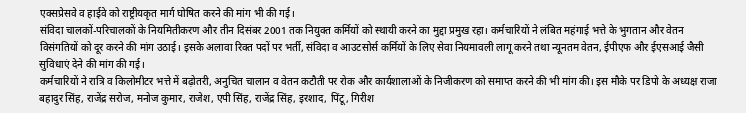एक्सप्रेसवे व हाईवे को राष्ट्रीयकृत मार्ग घोषित करने की मांग भी की गई।
संविदा चालकों-परिचालकों के नियमितीकरण और तीन दिसंबर 2001 तक नियुक्त कर्मियों को स्थायी करने का मुद्दा प्रमुख रहा। कर्मचारियों ने लंबित महंगाई भत्ते के भुगतान और वेतन विसंगतियों को दूर करने की मांग उठाई। इसके अलावा रिक्त पदों पर भर्ती, संविदा व आउटसोर्स कर्मियों के लिए सेवा नियमावली लागू करने तथा न्यूनतम वेतन, ईपीएफ और ईएसआई जैसी सुविधाएं देने की मांग की गई।
कर्मचारियों ने रात्रि व किलोमीटर भत्ते में बढ़ोतरी, अनुचित चालान व वेतन कटौती पर रोक और कार्यशालाओं के निजीकरण को समाप्त करने की भी मांग की। इस मौके पर डिपो के अध्यक्ष राजा बहादुर सिंह, राजेंद्र सरोज, मनोज कुमार, राजेश, एपी सिंह, राजेंद्र सिंह, इरशाद, पिंटू, गिरीश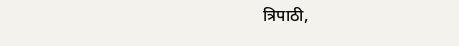त्रिपाठी,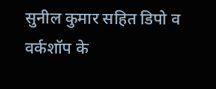सुनील कुमार सहित डिपो व वर्कशॉप के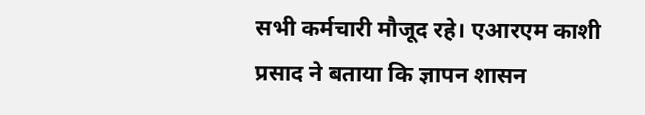सभी कर्मचारी मौजूद रहे। एआरएम काशी प्रसाद ने बताया कि ज्ञापन शासन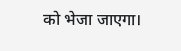को भेजा जाएगा।